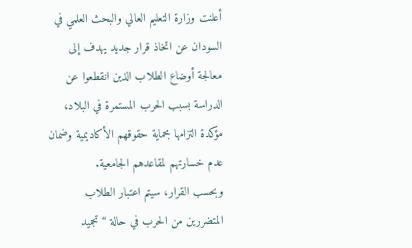أعلنت وزارة التعليم العالي والبحث العلمي في السودان عن اتخاذ قرار جديد يهدف إلى معالجة أوضاع الطلاب الذين انقطعوا عن الدراسة بسبب الحرب المستمرة في البلاد، مؤكدة التزامها بحماية حقوقهم الأكاديمية وضمان عدم خسارتهم لمقاعدهم الجامعية.
وبحسب القرار، سيتم اعتبار الطلاب المتضررين من الحرب في حالة “تجميد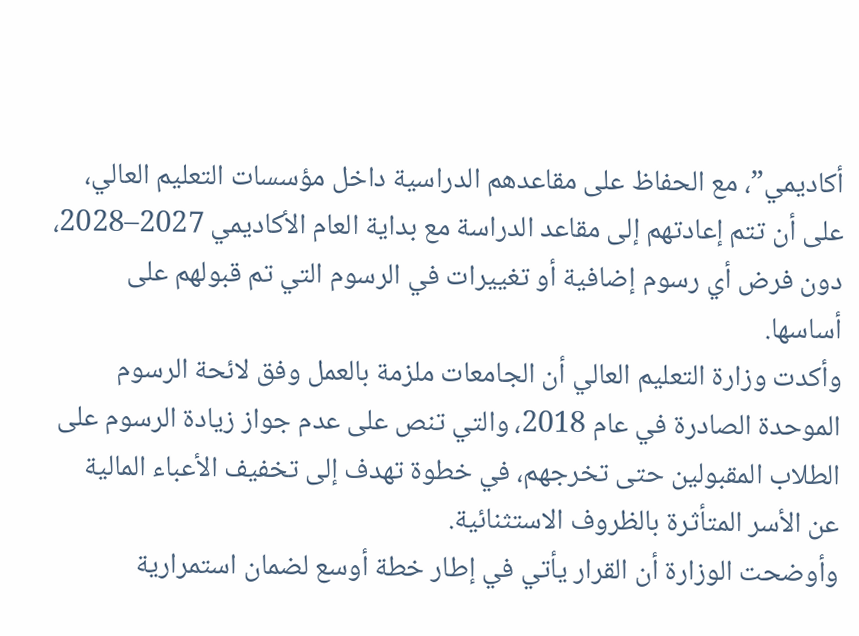أكاديمي”، مع الحفاظ على مقاعدهم الدراسية داخل مؤسسات التعليم العالي، على أن تتم إعادتهم إلى مقاعد الدراسة مع بداية العام الأكاديمي 2027–2028، دون فرض أي رسوم إضافية أو تغييرات في الرسوم التي تم قبولهم على أساسها.
وأكدت وزارة التعليم العالي أن الجامعات ملزمة بالعمل وفق لائحة الرسوم الموحدة الصادرة في عام 2018، والتي تنص على عدم جواز زيادة الرسوم على الطلاب المقبولين حتى تخرجهم، في خطوة تهدف إلى تخفيف الأعباء المالية عن الأسر المتأثرة بالظروف الاستثنائية.
وأوضحت الوزارة أن القرار يأتي في إطار خطة أوسع لضمان استمرارية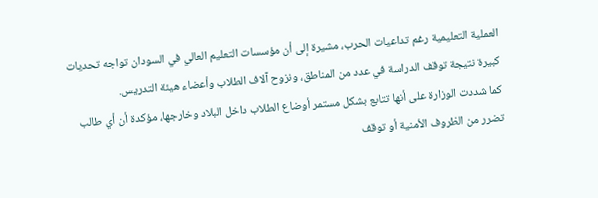العملية التعليمية رغم تداعيات الحرب، مشيرة إلى أن مؤسسات التعليم العالي في السودان تواجه تحديات كبيرة نتيجة توقف الدراسة في عدد من المناطق، ونزوح آلاف الطلاب وأعضاء هيئة التدريس.
كما شددت الوزارة على أنها تتابع بشكل مستمر أوضاع الطلاب داخل البلاد وخارجها، مؤكدة أن أي طالب تضرر من الظروف الأمنية أو توقف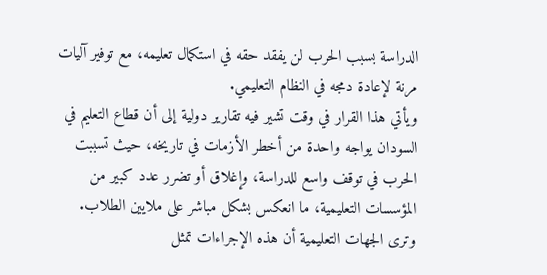الدراسة بسبب الحرب لن يفقد حقه في استكمال تعليمه، مع توفير آليات مرنة لإعادة دمجه في النظام التعليمي.
ويأتي هذا القرار في وقت تشير فيه تقارير دولية إلى أن قطاع التعليم في السودان يواجه واحدة من أخطر الأزمات في تاريخه، حيث تسببت الحرب في توقف واسع للدراسة، وإغلاق أو تضرر عدد كبير من المؤسسات التعليمية، ما انعكس بشكل مباشر على ملايين الطلاب.
وترى الجهات التعليمية أن هذه الإجراءات تمثل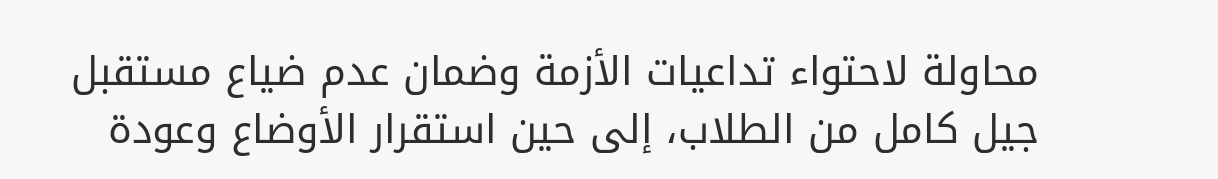محاولة لاحتواء تداعيات الأزمة وضمان عدم ضياع مستقبل جيل كامل من الطلاب، إلى حين استقرار الأوضاع وعودة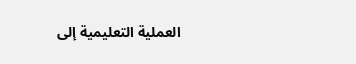العملية التعليمية إلى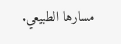مسارها الطبيعي.